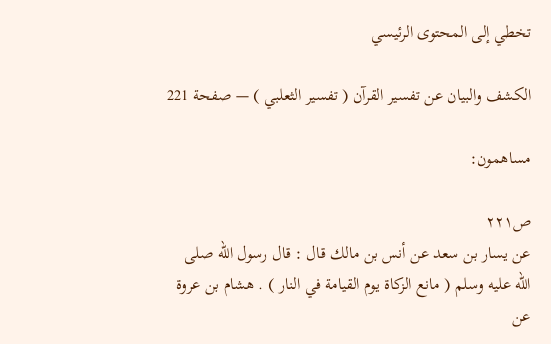تخطي إلى المحتوى الرئيسي

الكشف والبيان عن تفسير القرآن ( تفسير الثعلبي ) — صفحة 221

مساهمون:

ص٢٢١
عن يسار بن سعد عن أنس بن مالك قال : قال رسول الله صلى الله عليه وسلم ( مانع الزكاة يوم القيامة في النار ) . هشام بن عروة عن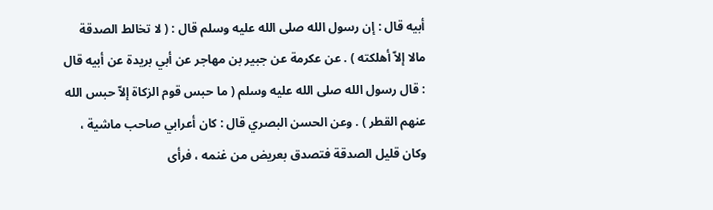أبيه قال : إن رسول الله صلى الله عليه وسلم قال : ( لا تخالط الصدقة مالا إلاّ أهلكته ) . عن عكرمة عن جبير بن مهاجر عن أبي بريدة عن أبيه قال : قال رسول الله صلى الله عليه وسلم ( ما حبس قوم الزكاة إلاّ حبس الله عنهم القطر ) . وعن الحسن البصري قال : كان أعرابي صاحب ماشية ، وكان قليل الصدقة فتصدق بعريض من غنمه ، فرأى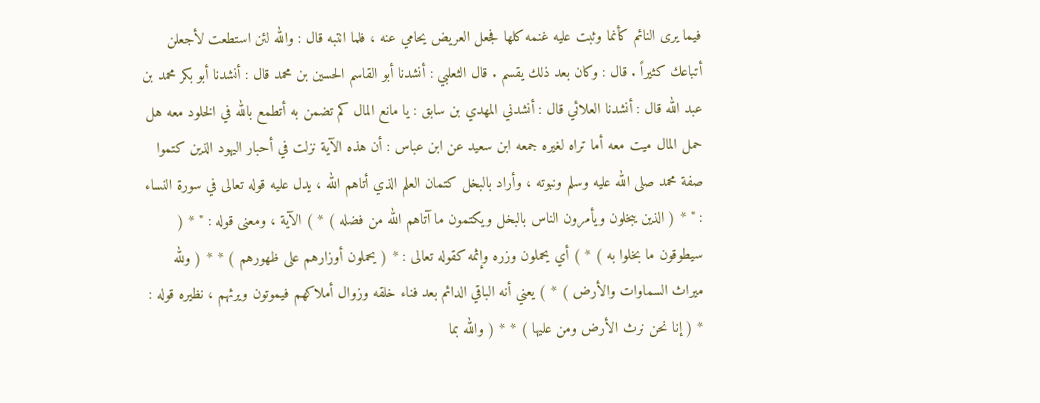فيما يرى النائم كأنما وثبت عليه غنمه كلها فجعل العريض يحامي عنه ، فلما انتبه قال : والله لئن استطعت لأجعلن أتباعك كثيراً . قال : وكان بعد ذلك يقسم . قال الثعلبي : أنشدنا أبو القاسم الحسين بن محمد قال : أنشدنا أبو بكر محمد بن عبد الله قال : أنشدنا العلائي قال : أنشدني المهدي بن سابق : يا مانع المال كم تضمن به أتطمع بالله في الخلود معه هل حمل المال ميت معه أما تراه لغيره جمعه ابن سعيد عن ابن عباس : أن هذه الآية نزلت في أحبار اليهود الذين كتموا صفة محمد صلى الله عليه وسلم ونبوته ، وأراد بالبخل كتمان العلم الذي أتاهم الله ، يدل عليه قوله تعالى في سورة النساء : " * ( الذين يبخلون ويأمرون الناس بالبخل ويكتمون ما آتاهم الله من فضله ) * ) الآية ، ومعنى قوله : " * ( سيطوقون ما بخلوا به ) * ) أي يحملون وزره وإثمه كقوله تعالى : * ( يحملون أوزارهم على ظهورهم ) * * ( ولله ميراث السماوات والأرض ) * ) يعني أنه الباقي الدائم بعد فناء خلقه وزوال أملاكهم فيموتون ويرثهم ، نظيره قوله : * ( إنا نحن نرث الأرض ومن عليها ) * * ( والله بما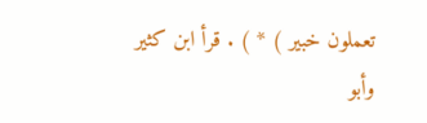تعملون خبير ) * ) . قرأ ابن كثير وأبو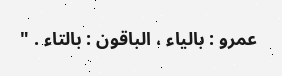عمرو : بالياء ، الباقون : بالتاء . "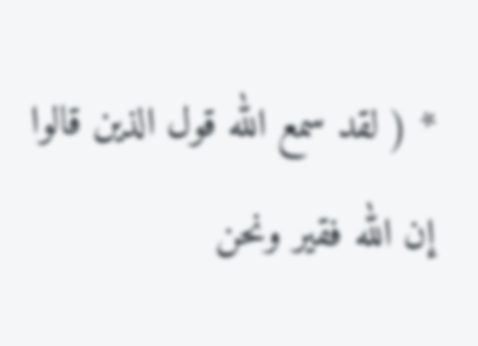* ( لقد سمع الله قول الذين قالوا إن الله فقير ونحن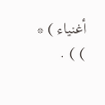أغنياء ) * ) ) .